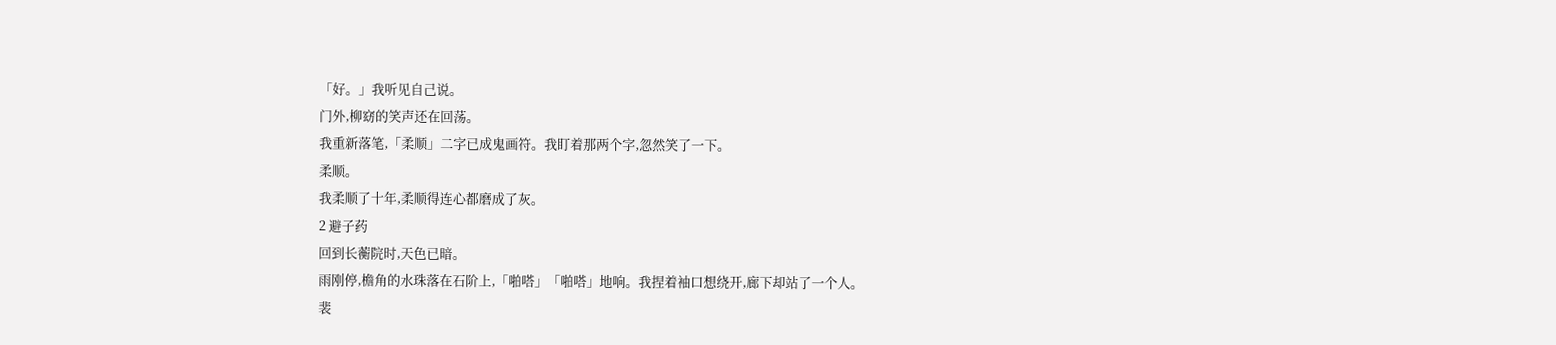「好。」我听见自己说。
门外,柳窈的笑声还在回荡。
我重新落笔,「柔顺」二字已成鬼画符。我盯着那两个字,忽然笑了一下。
柔顺。
我柔顺了十年,柔顺得连心都磨成了灰。
2 避子药
回到长蘅院时,天色已暗。
雨刚停,檐角的水珠落在石阶上,「啪嗒」「啪嗒」地响。我捏着袖口想绕开,廊下却站了一个人。
裴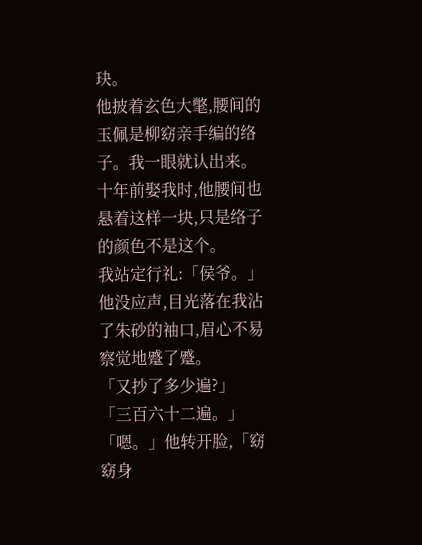玦。
他披着玄色大氅,腰间的玉佩是柳窈亲手编的络子。我一眼就认出来。十年前娶我时,他腰间也悬着这样一块,只是络子的颜色不是这个。
我站定行礼:「侯爷。」
他没应声,目光落在我沾了朱砂的袖口,眉心不易察觉地蹙了蹙。
「又抄了多少遍?」
「三百六十二遍。」
「嗯。」他转开脸,「窈窈身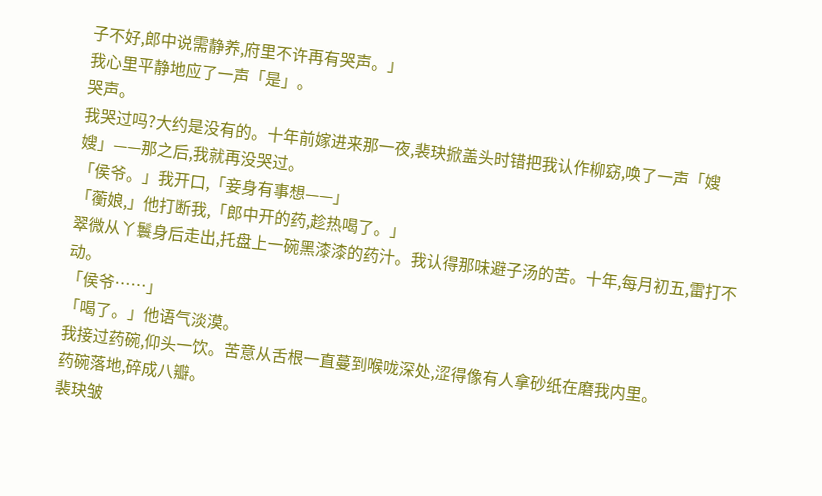子不好,郎中说需静养,府里不许再有哭声。」
我心里平静地应了一声「是」。
哭声。
我哭过吗?大约是没有的。十年前嫁进来那一夜,裴玦掀盖头时错把我认作柳窈,唤了一声「嫂嫂」——那之后,我就再没哭过。
「侯爷。」我开口,「妾身有事想——」
「蘅娘,」他打断我,「郎中开的药,趁热喝了。」
翠微从丫鬟身后走出,托盘上一碗黑漆漆的药汁。我认得那味避子汤的苦。十年,每月初五,雷打不动。
「侯爷……」
「喝了。」他语气淡漠。
我接过药碗,仰头一饮。苦意从舌根一直蔓到喉咙深处,涩得像有人拿砂纸在磨我内里。
药碗落地,碎成八瓣。
裴玦皱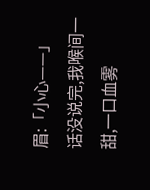眉:「小心——」
话没说完,我喉间一甜,一口血雾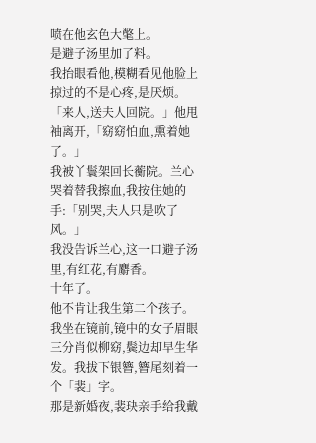喷在他玄色大氅上。
是避子汤里加了料。
我抬眼看他,模糊看见他脸上掠过的不是心疼,是厌烦。
「来人,送夫人回院。」他甩袖离开,「窈窈怕血,熏着她了。」
我被丫鬟架回长蘅院。兰心哭着替我擦血,我按住她的手:「别哭,夫人只是吹了风。」
我没告诉兰心,这一口避子汤里,有红花,有麝香。
十年了。
他不肯让我生第二个孩子。
我坐在镜前,镜中的女子眉眼三分肖似柳窈,鬓边却早生华发。我拔下银簪,簪尾刻着一个「裴」字。
那是新婚夜,裴玦亲手给我戴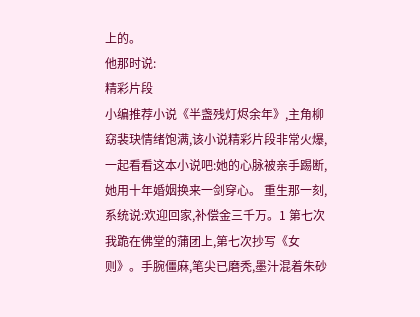上的。
他那时说:
精彩片段
小编推荐小说《半盏残灯烬余年》,主角柳窈裴玦情绪饱满,该小说精彩片段非常火爆,一起看看这本小说吧:她的心脉被亲手踢断,她用十年婚姻换来一剑穿心。 重生那一刻,系统说:欢迎回家,补偿金三千万。1 第七次我跪在佛堂的蒲团上,第七次抄写《女则》。手腕僵麻,笔尖已磨秃,墨汁混着朱砂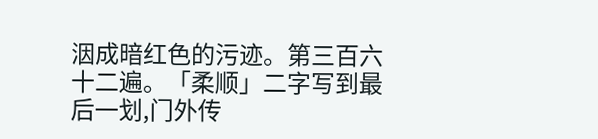洇成暗红色的污迹。第三百六十二遍。「柔顺」二字写到最后一划,门外传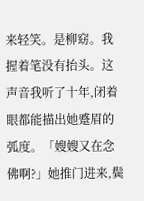来轻笑。是柳窈。我握着笔没有抬头。这声音我听了十年,闭着眼都能描出她蹙眉的弧度。「嫂嫂又在念佛啊?」她推门进来,鬓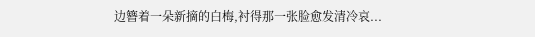边簪着一朵新摘的白梅,衬得那一张脸愈发清冷哀...